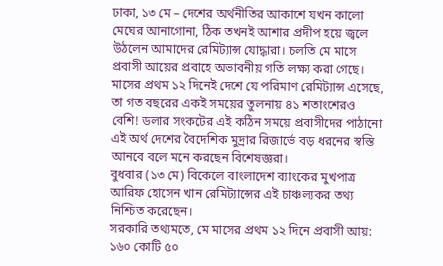ঢাকা, ১৩ মে – দেশের অর্থনীতির আকাশে যখন কালো মেঘের আনাগোনা, ঠিক তখনই আশার প্রদীপ হয়ে জ্বলে উঠলেন আমাদের রেমিট্যান্স যোদ্ধারা। চলতি মে মাসে প্রবাসী আয়ের প্রবাহে অভাবনীয় গতি লক্ষ্য করা গেছে। মাসের প্রথম ১২ দিনেই দেশে যে পরিমাণ রেমিট্যান্স এসেছে, তা গত বছরের একই সময়ের তুলনায় ৪১ শতাংশেরও বেশি! ডলার সংকটের এই কঠিন সময়ে প্রবাসীদের পাঠানো এই অর্থ দেশের বৈদেশিক মুদ্রার রিজার্ভে বড় ধরনের স্বস্তি আনবে বলে মনে করছেন বিশেষজ্ঞরা।
বুধবার (১৩ মে) বিকেলে বাংলাদেশ ব্যাংকের মুখপাত্র আরিফ হোসেন খান রেমিট্যান্সের এই চাঞ্চল্যকর তথ্য নিশ্চিত করেছেন।
সরকারি তথ্যমতে, মে মাসের প্রথম ১২ দিনে প্রবাসী আয়: ১৬০ কোটি ৫০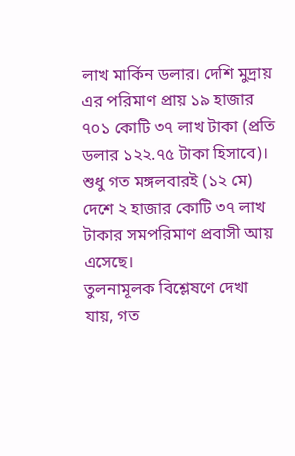লাখ মার্কিন ডলার। দেশি মুদ্রায় এর পরিমাণ প্রায় ১৯ হাজার ৭০১ কোটি ৩৭ লাখ টাকা (প্রতি ডলার ১২২.৭৫ টাকা হিসাবে)। শুধু গত মঙ্গলবারই (১২ মে) দেশে ২ হাজার কোটি ৩৭ লাখ টাকার সমপরিমাণ প্রবাসী আয় এসেছে।
তুলনামূলক বিশ্লেষণে দেখা যায়, গত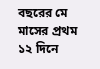বছরের মে মাসের প্রথম ১২ দিনে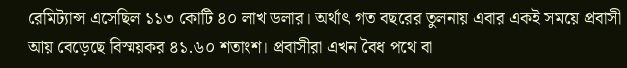রেমিট্যান্স এসেছিল ১১৩ কোটি ৪০ লাখ ডলার। অর্থাৎ গত বছরের তুলনায় এবার একই সময়ে প্রবাসী আয় বেড়েছে বিস্ময়কর ৪১.৬০ শতাংশ। প্রবাসীরা এখন বৈধ পথে বা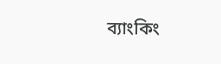ব্যাংকিং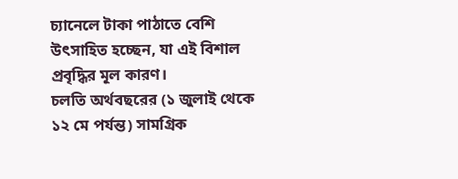চ্যানেলে টাকা পাঠাতে বেশি উৎসাহিত হচ্ছেন, যা এই বিশাল প্রবৃদ্ধির মূল কারণ।
চলতি অর্থবছরের (১ জুলাই থেকে ১২ মে পর্যন্ত) সামগ্রিক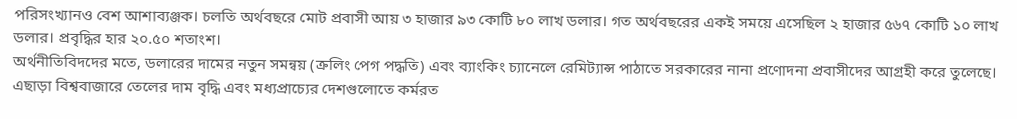পরিসংখ্যানও বেশ আশাব্যঞ্জক। চলতি অর্থবছরে মোট প্রবাসী আয় ৩ হাজার ৯৩ কোটি ৮০ লাখ ডলার। গত অর্থবছরের একই সময়ে এসেছিল ২ হাজার ৫৬৭ কোটি ১০ লাখ ডলার। প্রবৃদ্ধির হার ২০.৫০ শতাংশ।
অর্থনীতিবিদদের মতে, ডলারের দামের নতুন সমন্বয় (ক্রলিং পেগ পদ্ধতি) এবং ব্যাংকিং চ্যানেলে রেমিট্যান্স পাঠাতে সরকারের নানা প্রণোদনা প্রবাসীদের আগ্রহী করে তুলেছে। এছাড়া বিশ্ববাজারে তেলের দাম বৃদ্ধি এবং মধ্যপ্রাচ্যের দেশগুলোতে কর্মরত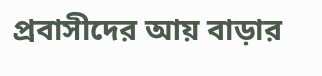প্রবাসীদের আয় বাড়ার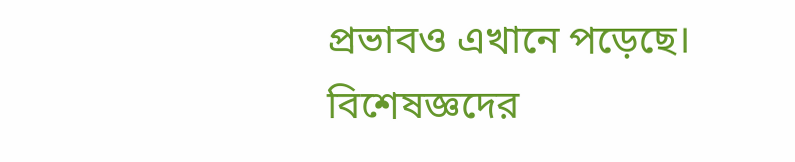প্রভাবও এখানে পড়েছে।
বিশেষজ্ঞদের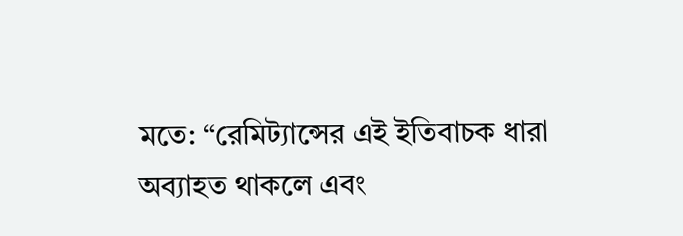মতে: “রেমিট্যান্সের এই ইতিবাচক ধারা অব্যাহত থাকলে এবং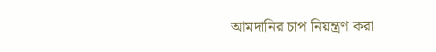আমদানির চাপ নিয়ন্ত্রণ করা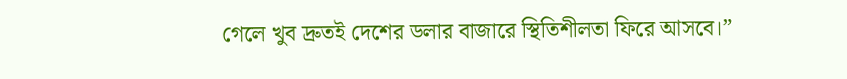গেলে খুব দ্রুতই দেশের ডলার বাজারে স্থিতিশীলতা ফিরে আসবে।”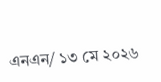এনএন/ ১৩ মে ২০২৬